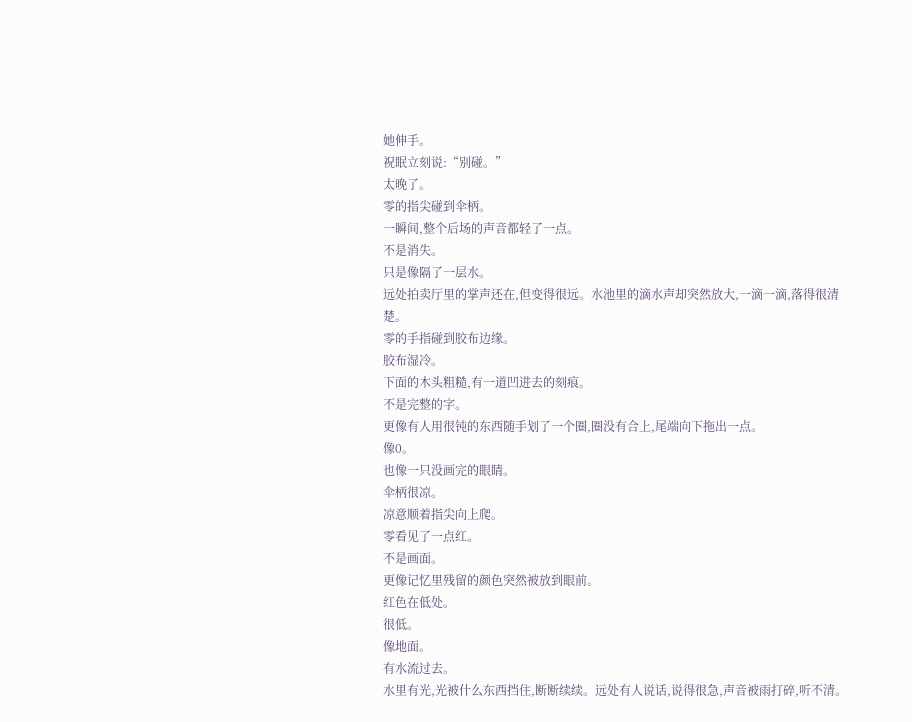她伸手。
祝眠立刻说:“别碰。”
太晚了。
零的指尖碰到伞柄。
一瞬间,整个后场的声音都轻了一点。
不是消失。
只是像隔了一层水。
远处拍卖厅里的掌声还在,但变得很远。水池里的滴水声却突然放大,一滴一滴,落得很清楚。
零的手指碰到胶布边缘。
胶布湿冷。
下面的木头粗糙,有一道凹进去的刻痕。
不是完整的字。
更像有人用很钝的东西随手划了一个圈,圈没有合上,尾端向下拖出一点。
像0。
也像一只没画完的眼睛。
伞柄很凉。
凉意顺着指尖向上爬。
零看见了一点红。
不是画面。
更像记忆里残留的颜色突然被放到眼前。
红色在低处。
很低。
像地面。
有水流过去。
水里有光,光被什么东西挡住,断断续续。远处有人说话,说得很急,声音被雨打碎,听不清。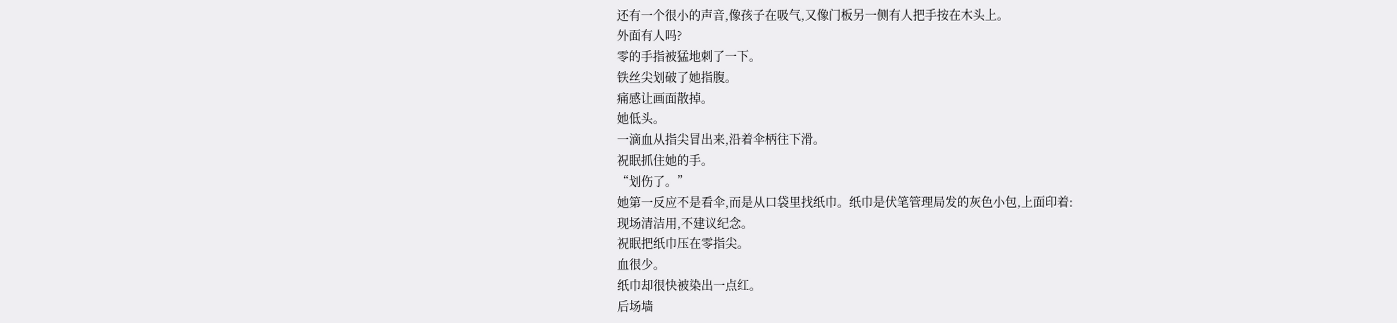还有一个很小的声音,像孩子在吸气,又像门板另一侧有人把手按在木头上。
外面有人吗?
零的手指被猛地刺了一下。
铁丝尖划破了她指腹。
痛感让画面散掉。
她低头。
一滴血从指尖冒出来,沿着伞柄往下滑。
祝眠抓住她的手。
“划伤了。”
她第一反应不是看伞,而是从口袋里找纸巾。纸巾是伏笔管理局发的灰色小包,上面印着:
现场清洁用,不建议纪念。
祝眠把纸巾压在零指尖。
血很少。
纸巾却很快被染出一点红。
后场墙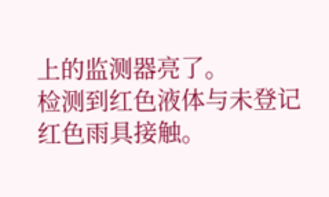上的监测器亮了。
检测到红色液体与未登记红色雨具接触。